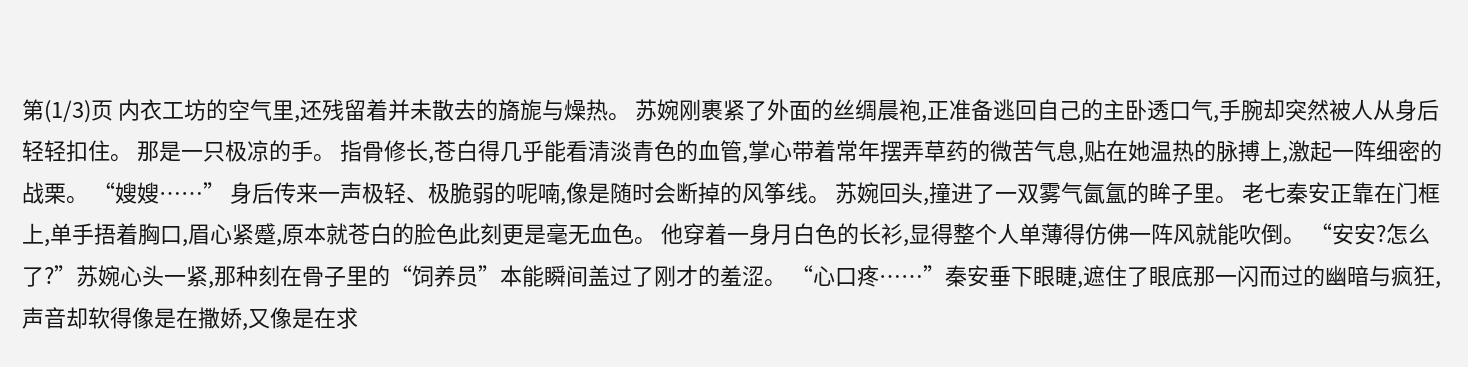第(1/3)页 内衣工坊的空气里,还残留着并未散去的旖旎与燥热。 苏婉刚裹紧了外面的丝绸晨袍,正准备逃回自己的主卧透口气,手腕却突然被人从身后轻轻扣住。 那是一只极凉的手。 指骨修长,苍白得几乎能看清淡青色的血管,掌心带着常年摆弄草药的微苦气息,贴在她温热的脉搏上,激起一阵细密的战栗。 “嫂嫂……” 身后传来一声极轻、极脆弱的呢喃,像是随时会断掉的风筝线。 苏婉回头,撞进了一双雾气氤氲的眸子里。 老七秦安正靠在门框上,单手捂着胸口,眉心紧蹙,原本就苍白的脸色此刻更是毫无血色。 他穿着一身月白色的长衫,显得整个人单薄得仿佛一阵风就能吹倒。 “安安?怎么了?”苏婉心头一紧,那种刻在骨子里的“饲养员”本能瞬间盖过了刚才的羞涩。 “心口疼……”秦安垂下眼睫,遮住了眼底那一闪而过的幽暗与疯狂,声音却软得像是在撒娇,又像是在求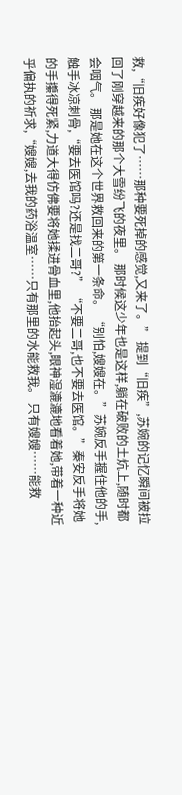救,“旧疾好像犯了……那种要死掉的感觉,又来了。” 提到“旧疾”,苏婉的记忆瞬间被拉回了刚穿越来的那个大雪纷飞的夜里。 那时候这少年也是这样,躺在破败的土炕上,随时都会咽气。 那是她在这个世界救回来的第一条命。 “别怕,嫂嫂在。”苏婉反手握住他的手,触手冰凉刺骨,“要去医馆吗?还是找二哥?” “不要二哥,也不要去医馆。”秦安反手将她的手攥得死紧,力道大得仿佛要将她揉进骨血里,他抬起头,眼神湿漉漉地看着她,带着一种近乎偏执的祈求,“嫂嫂,去我的药浴温室……只有那里的水能救我。 只有嫂嫂……能救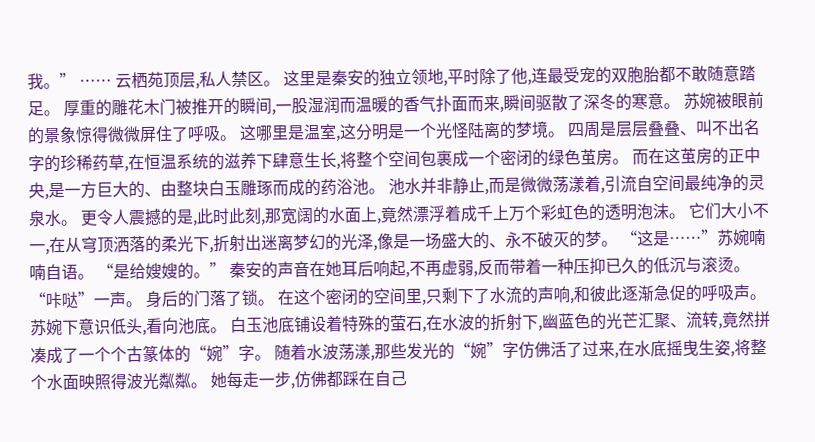我。” …… 云栖苑顶层,私人禁区。 这里是秦安的独立领地,平时除了他,连最受宠的双胞胎都不敢随意踏足。 厚重的雕花木门被推开的瞬间,一股湿润而温暖的香气扑面而来,瞬间驱散了深冬的寒意。 苏婉被眼前的景象惊得微微屏住了呼吸。 这哪里是温室,这分明是一个光怪陆离的梦境。 四周是层层叠叠、叫不出名字的珍稀药草,在恒温系统的滋养下肆意生长,将整个空间包裹成一个密闭的绿色茧房。 而在这茧房的正中央,是一方巨大的、由整块白玉雕琢而成的药浴池。 池水并非静止,而是微微荡漾着,引流自空间最纯净的灵泉水。 更令人震撼的是,此时此刻,那宽阔的水面上,竟然漂浮着成千上万个彩虹色的透明泡沫。 它们大小不一,在从穹顶洒落的柔光下,折射出迷离梦幻的光泽,像是一场盛大的、永不破灭的梦。 “这是……”苏婉喃喃自语。 “是给嫂嫂的。” 秦安的声音在她耳后响起,不再虚弱,反而带着一种压抑已久的低沉与滚烫。 “咔哒”一声。 身后的门落了锁。 在这个密闭的空间里,只剩下了水流的声响,和彼此逐渐急促的呼吸声。 苏婉下意识低头,看向池底。 白玉池底铺设着特殊的萤石,在水波的折射下,幽蓝色的光芒汇聚、流转,竟然拼凑成了一个个古篆体的“婉”字。 随着水波荡漾,那些发光的“婉”字仿佛活了过来,在水底摇曳生姿,将整个水面映照得波光粼粼。 她每走一步,仿佛都踩在自己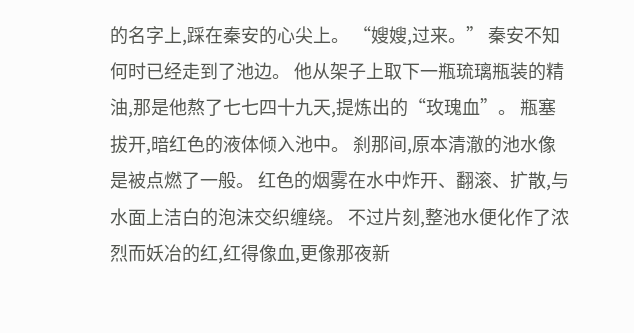的名字上,踩在秦安的心尖上。 “嫂嫂,过来。” 秦安不知何时已经走到了池边。 他从架子上取下一瓶琉璃瓶装的精油,那是他熬了七七四十九天,提炼出的“玫瑰血”。 瓶塞拔开,暗红色的液体倾入池中。 刹那间,原本清澈的池水像是被点燃了一般。 红色的烟雾在水中炸开、翻滚、扩散,与水面上洁白的泡沫交织缠绕。 不过片刻,整池水便化作了浓烈而妖冶的红,红得像血,更像那夜新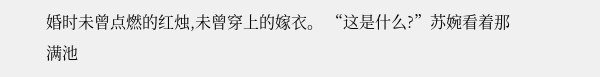婚时未曾点燃的红烛,未曾穿上的嫁衣。 “这是什么?”苏婉看着那满池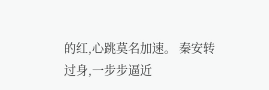的红,心跳莫名加速。 秦安转过身,一步步逼近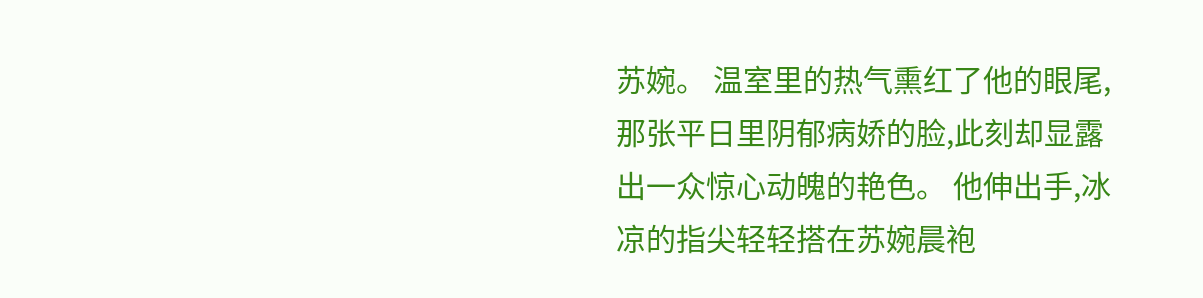苏婉。 温室里的热气熏红了他的眼尾,那张平日里阴郁病娇的脸,此刻却显露出一众惊心动魄的艳色。 他伸出手,冰凉的指尖轻轻搭在苏婉晨袍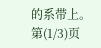的系带上。 第(1/3)页